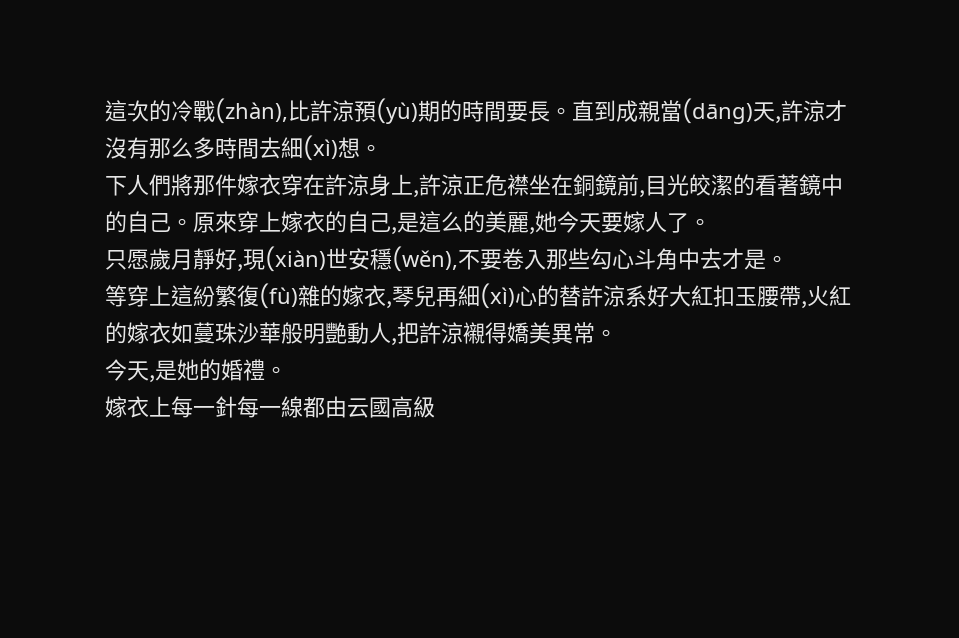這次的冷戰(zhàn),比許涼預(yù)期的時間要長。直到成親當(dāng)天,許涼才沒有那么多時間去細(xì)想。
下人們將那件嫁衣穿在許涼身上,許涼正危襟坐在銅鏡前,目光皎潔的看著鏡中的自己。原來穿上嫁衣的自己,是這么的美麗,她今天要嫁人了。
只愿歲月靜好,現(xiàn)世安穩(wěn),不要卷入那些勾心斗角中去才是。
等穿上這紛繁復(fù)雜的嫁衣,琴兒再細(xì)心的替許涼系好大紅扣玉腰帶,火紅的嫁衣如蔓珠沙華般明艷動人,把許涼襯得嬌美異常。
今天,是她的婚禮。
嫁衣上每一針每一線都由云國高級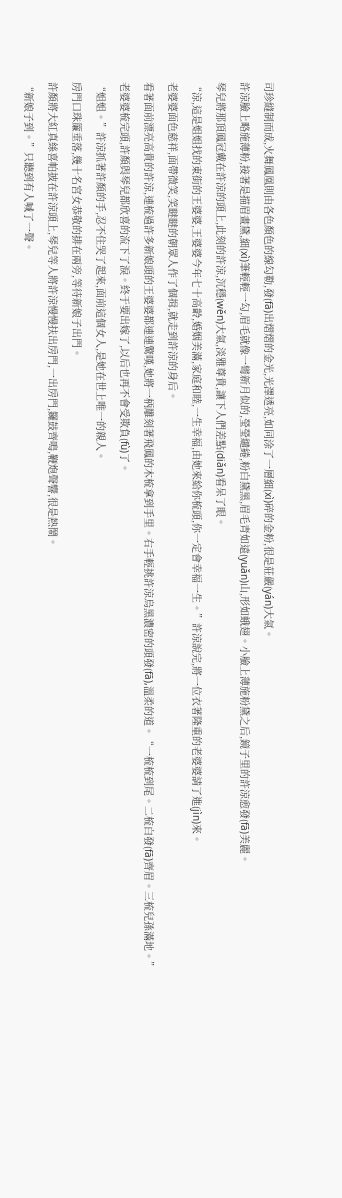司珍縫制而成,火舞鳳凰則由各色顏色的線勾勒,發(fā)出熠熠的金光,光澤透亮,如同涂了一層細(xì)碎的金粉,很是莊嚴(yán)大氣。
許涼臉上略施薄粉,接著是描眉畫黛,細(xì)筆輕輕一勾,眉毛就像一彎新月似的,瑩瑩繾綣,粉白黛黑,眉毛青如遠(yuǎn)山,形如蛾翅。小臉上薄施粉黛之后,鏡子里的許涼愈發(fā)美麗。
琴兒將那頂鳳冠戴在許涼的頭上,此刻的許涼,沉穩(wěn)大氣,淡雅尊貴,讓下人們差點(diǎn)看呆了眼。
“涼,這是姐姐找的東街的王婆婆,王婆婆今年七十高齡,婚姻美滿,家庭和睦,一生幸福,由她來給你梳頭,你一定會幸福一生。”許涼說完,將一位衣著隆重的老婆婆請了進(jìn)來。
老婆婆面色慈祥,面帶微笑,笑瞇瞇的朝眾人作了個揖,就走到許涼的身后。
看著面前漂亮高貴的許涼,連梳過許多新娘頭的王婆婆都連連驚嘆,她將一柄雕刻著飛鳳的木梳拿到手里。右手輕挑許涼烏黑濃密的頭發(fā),溫柔的道。“一梳梳到尾。二梳白發(fā)齊眉。三梳兒孫滿地。”
老婆婆梳完頭,許顏與琴兒都欣喜的流下了淚。終于要出嫁了,以后也再不會受欺負(fù)了。
“姐姐。”許涼抓著許顏的手,忍不住哭了起來,面前這個女人,是她在世上唯一的親人。
房門口珠簾垂落,幾十名宮女恭敬的排在兩旁,等待新娘子出門。
許顏將大紅真絲喜帕披在許涼頭上,琴兒等人將許涼慢慢扶出房門,一出房門,鑼鼓齊鳴,鞭炮聲響,很是熱鬧。
“新娘子到。”只聽到有人喊了一聲。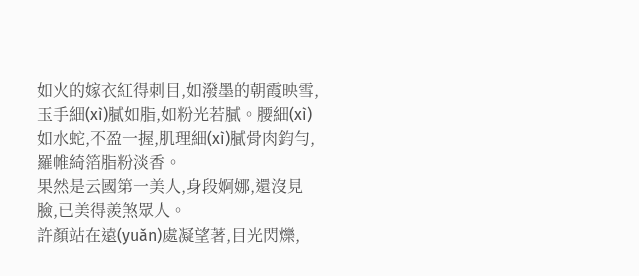如火的嫁衣紅得刺目,如潑墨的朝霞映雪,玉手細(xì)膩如脂,如粉光若膩。腰細(xì)如水蛇,不盈一握,肌理細(xì)膩骨肉鈞勻,羅帷綺箔脂粉淡香。
果然是云國第一美人,身段婀娜,還沒見臉,已美得羨煞眾人。
許顏站在遠(yuǎn)處凝望著,目光閃爍,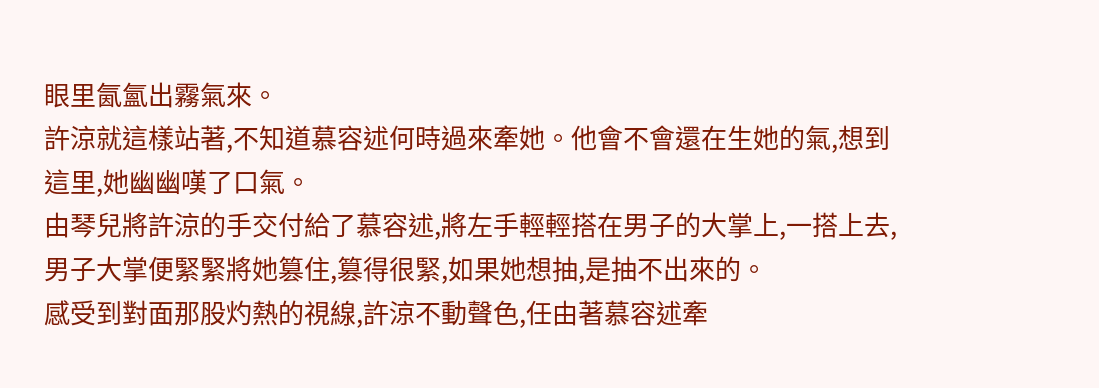眼里氤氳出霧氣來。
許涼就這樣站著,不知道慕容述何時過來牽她。他會不會還在生她的氣,想到這里,她幽幽嘆了口氣。
由琴兒將許涼的手交付給了慕容述,將左手輕輕搭在男子的大掌上,一搭上去,男子大掌便緊緊將她篡住,篡得很緊,如果她想抽,是抽不出來的。
感受到對面那股灼熱的視線,許涼不動聲色,任由著慕容述牽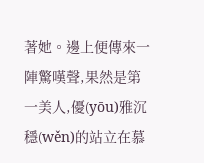著她。邊上便傳來一陣驚嘆聲,果然是第一美人,優(yōu)雅沉穩(wěn)的站立在慕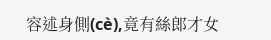容述身側(cè),竟有絲郎才女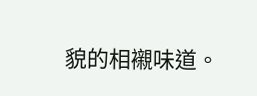貌的相襯味道。